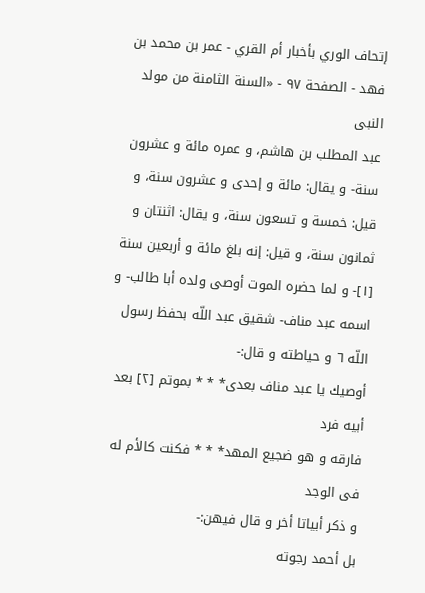إتحاف الوري بأخبار أم القري - عمر بن محمد بن فهد - الصفحة ٩٧ - «السنة الثامنة من مولد النبى
عبد المطلب بن هاشم، و عمره مائة و عشرون سنة- و يقال: مائة و إحدى و عشرون سنة، و قيل: خمسة و تسعون سنة، و يقال: اثنتان و ثمانون سنة، و قيل: إنه بلغ مائة و أربعين سنة [١]- و لما حضره الموت أوصى ولده أبا طالب- و اسمه عبد مناف- شقيق عبد اللّه بحفظ رسول اللّه ٦ و حياطته و قال:-
أوصيك يا عبد مناف بعدى* * * بموتم [٢] بعد أبيه فرد
فارقه و هو ضجيع المهد* * * فكنت كالأم له فى الوجد
و ذكر أبياتا أخر و قال فيهن:-
بل أحمد رجوته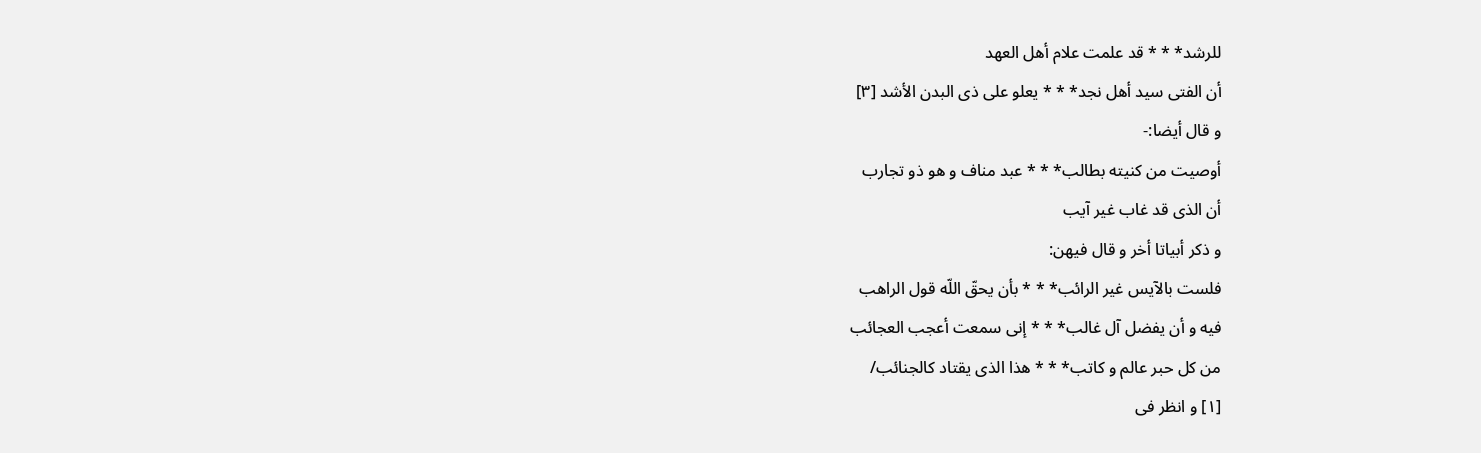للرشد* * * قد علمت علام أهل العهد
أن الفتى سيد أهل نجد* * * يعلو على ذى البدن الأشد [٣]
و قال أيضا:-
أوصيت من كنيته بطالب* * * عبد مناف و هو ذو تجارب
أن الذى قد غاب غير آيب
و ذكر أبياتا أخر و قال فيهن:
فلست بالآيس غير الرائب* * * بأن يحقّ اللّه قول الراهب
فيه و أن يفضل آل غالب* * * إنى سمعت أعجب العجائب
من كل حبر عالم و كاتب* * * هذا الذى يقتاد كالجنائب/
[١] و انظر فى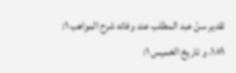تقدير سنّ عبد المطلب عند وفاته شرح المواهب ١: ١٨٩، و تاريخ الخميس ١: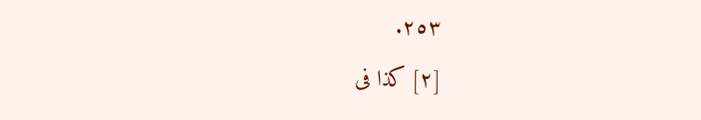٢٥٣.
[٢] كذا فى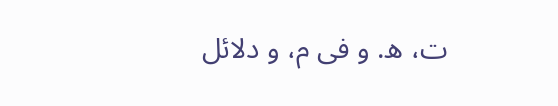ت، ه. و فى م، و دلائل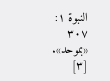النبوة ١: ٣٠٧ «بموحد».
[٣]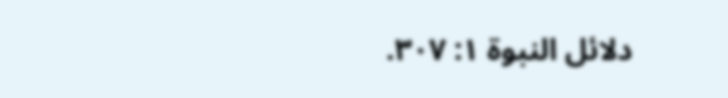دلائل النبوة ١: ٣٠٧.